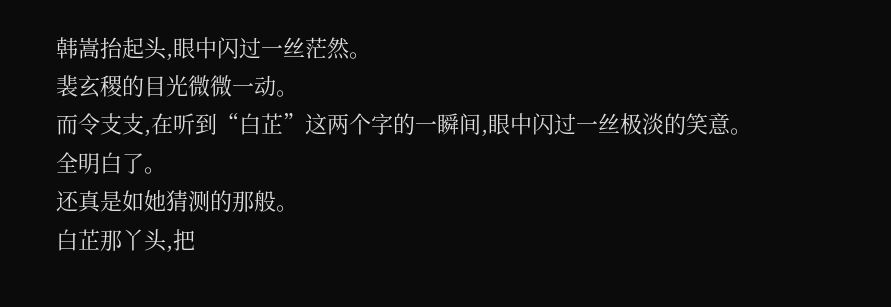韩嵩抬起头,眼中闪过一丝茫然。
裴玄稷的目光微微一动。
而令支支,在听到“白芷”这两个字的一瞬间,眼中闪过一丝极淡的笑意。
全明白了。
还真是如她猜测的那般。
白芷那丫头,把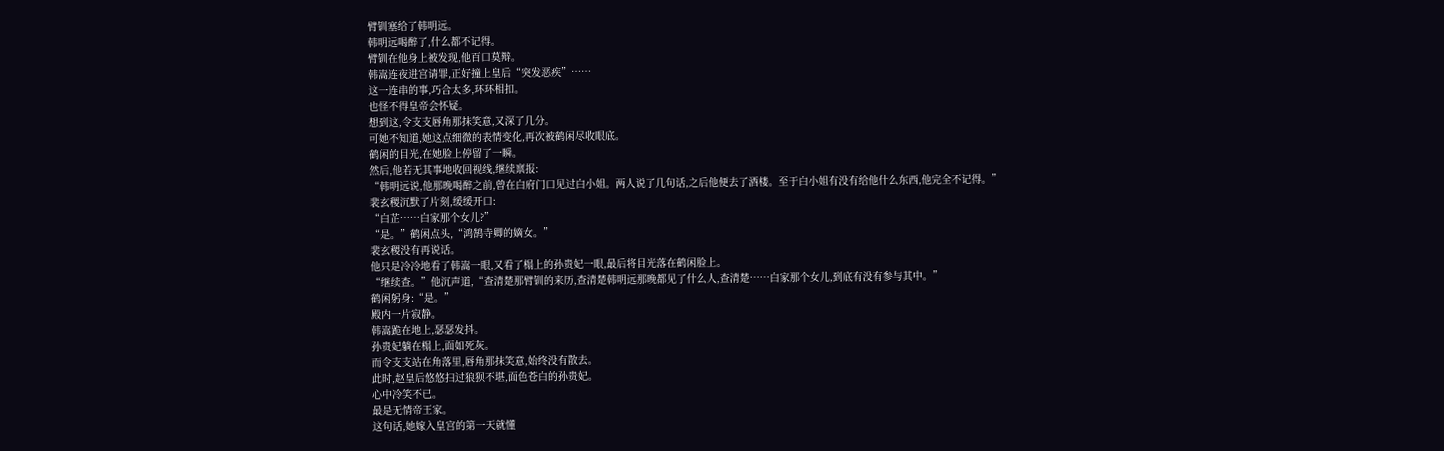臂钏塞给了韩明远。
韩明远喝醉了,什么都不记得。
臂钏在他身上被发现,他百口莫辩。
韩嵩连夜进宫请罪,正好撞上皇后“突发恶疾”……
这一连串的事,巧合太多,环环相扣。
也怪不得皇帝会怀疑。
想到这,令支支唇角那抹笑意,又深了几分。
可她不知道,她这点细微的表情变化,再次被鹤闲尽收眼底。
鹤闲的目光,在她脸上停留了一瞬。
然后,他若无其事地收回视线,继续禀报:
“韩明远说,他那晚喝醉之前,曾在白府门口见过白小姐。两人说了几句话,之后他便去了酒楼。至于白小姐有没有给他什么东西,他完全不记得。”
裴玄稷沉默了片刻,缓缓开口:
“白芷……白家那个女儿?”
“是。”鹤闲点头,“鸿鹄寺卿的嫡女。”
裴玄稷没有再说话。
他只是冷冷地看了韩嵩一眼,又看了榻上的孙贵妃一眼,最后将目光落在鹤闲脸上。
“继续查。”他沉声道,“查清楚那臂钏的来历,查清楚韩明远那晚都见了什么人,查清楚……白家那个女儿,到底有没有参与其中。”
鹤闲躬身:“是。”
殿内一片寂静。
韩嵩跪在地上,瑟瑟发抖。
孙贵妃躺在榻上,面如死灰。
而令支支站在角落里,唇角那抹笑意,始终没有散去。
此时,赵皇后悠悠扫过狼狈不堪,面色苍白的孙贵妃。
心中冷笑不已。
最是无情帝王家。
这句话,她嫁入皇宫的第一天就懂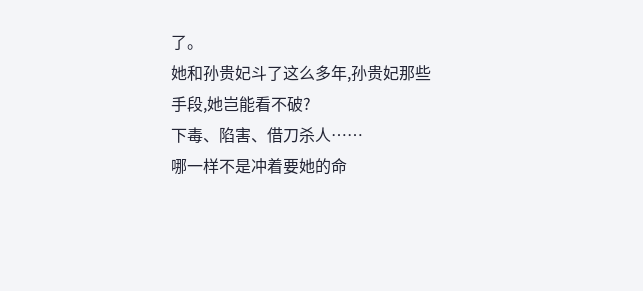了。
她和孙贵妃斗了这么多年,孙贵妃那些手段,她岂能看不破?
下毒、陷害、借刀杀人……
哪一样不是冲着要她的命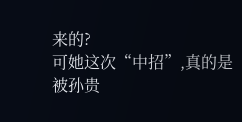来的?
可她这次“中招”,真的是被孙贵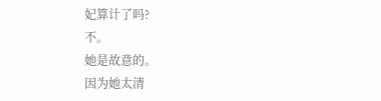妃算计了吗?
不。
她是故意的。
因为她太清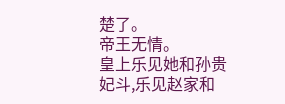楚了。
帝王无情。
皇上乐见她和孙贵妃斗,乐见赵家和